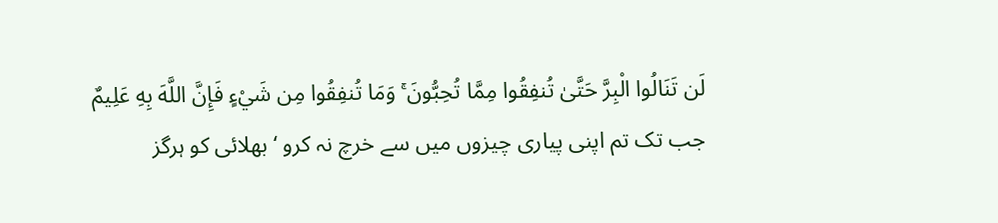لَن تَنَالُوا الْبِرَّ حَتَّىٰ تُنفِقُوا مِمَّا تُحِبُّونَ ۚ وَمَا تُنفِقُوا مِن شَيْءٍ فَإِنَّ اللَّهَ بِهِ عَلِيمٌ
جب تک تم اپنی پیاری چیزوں میں سے خرچ نہ کرو ‘ بھلائی کو ہرگز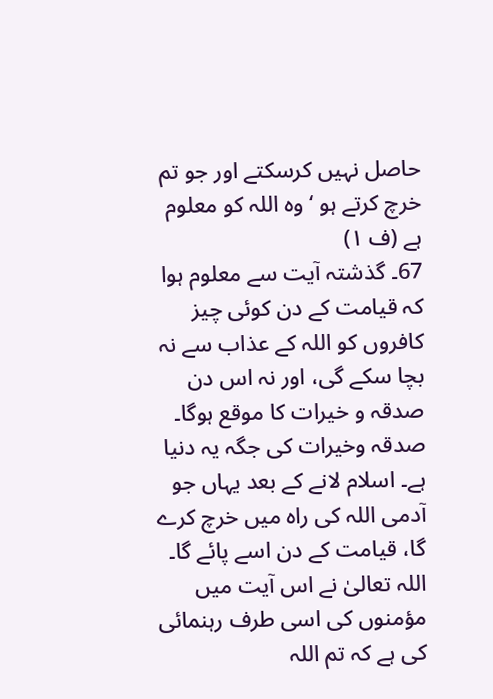حاصل نہیں کرسکتے اور جو تم خرچ کرتے ہو ‘ وہ اللہ کو معلوم ہے (ف ١)
67۔ گذشتہ آیت سے معلوم ہوا کہ قیامت کے دن کوئی چیز کافروں کو اللہ کے عذاب سے نہ بچا سکے گی، اور نہ اس دن صدقہ و خیرات کا موقع ہوگا۔ صدقہ وخیرات کی جگہ یہ دنیا ہے۔ اسلام لانے کے بعد یہاں جو آدمی اللہ کی راہ میں خرچ کرے گا، قیامت کے دن اسے پائے گا۔ اللہ تعالیٰ نے اس آیت میں مؤمنوں کی اسی طرف رہنمائی کی ہے کہ تم اللہ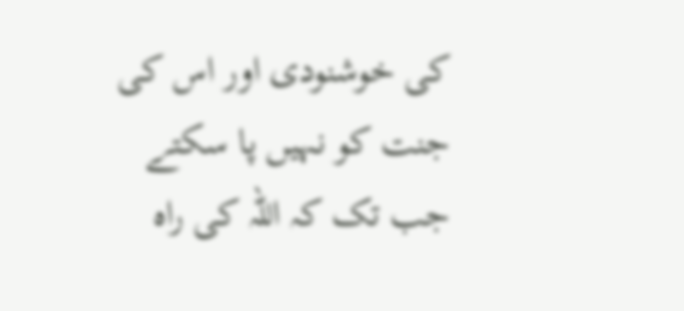کی خوشنودی اور اس کی جنت کو نہیں پا سکتے جب تک کہ اللہ کی راہ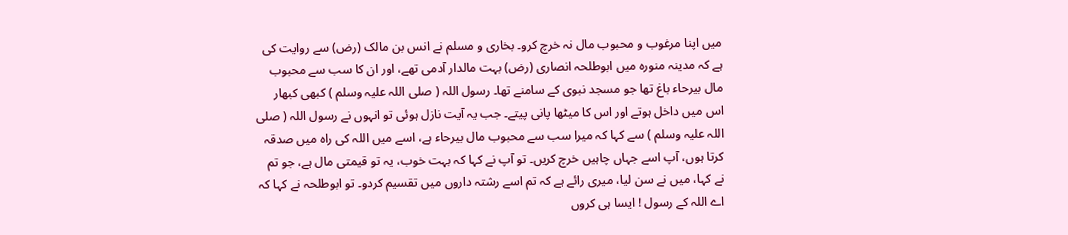میں اپنا مرغوب و محبوب مال نہ خرچ کرو۔ بخاری و مسلم نے انس بن مالک (رض) سے روایت کی ہے کہ مدینہ منورہ میں ابوطلحہ انصاری (رض) بہت مالدار آدمی تھے، اور ان کا سب سے محبوب مال بیرحاء باغ تھا جو مسجد نبوی کے سامنے تھا۔ رسول اللہ ( صلی اللہ علیہ وسلم ) کبھی کبھار اس میں داخل ہوتے اور اس کا میٹھا پانی پیتے۔ جب یہ آیت نازل ہوئی تو انہوں نے رسول اللہ ( صلی اللہ علیہ وسلم ) سے کہا کہ میرا سب سے محبوب مال بیرحاء ہے، اسے میں اللہ کی راہ میں صدقہ کرتا ہوں، آپ اسے جہاں چاہیں خرچ کریں۔ تو آپ نے کہا کہ بہت خوب، یہ تو قیمتی مال ہے، جو تم نے کہا، میں نے سن لیا، میری رائے ہے کہ تم اسے رشتہ داروں میں تقسیم کردو۔ تو ابوطلحہ نے کہا کہ اے اللہ کے رسول ! ایسا ہی کروں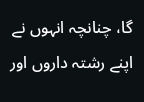گا، چنانچہ انہوں نے اپنے رشتہ داروں اور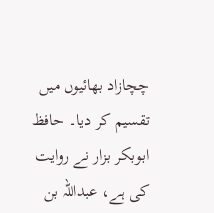چچازاد بھائیوں میں تقسیم کر دیا۔ حافظ ابوبکر بزار نے روایت کی ہے، عبداللہ بن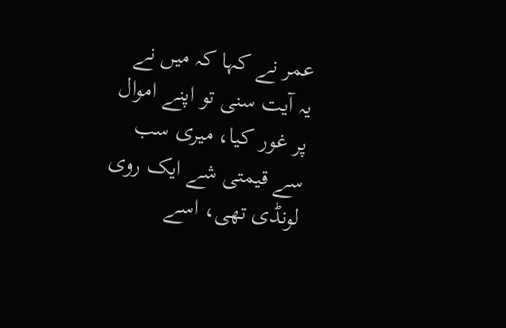عمر نے کہا کہ میں نے یہ آیت سنی تو اپنے اموال پر غور کیا، میری سب سے قیمتی شے ایک روی لونڈی تھی، اسے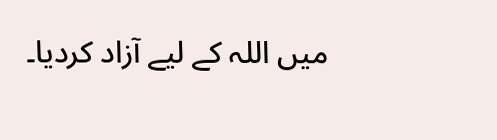میں اللہ کے لیے آزاد کردیا۔